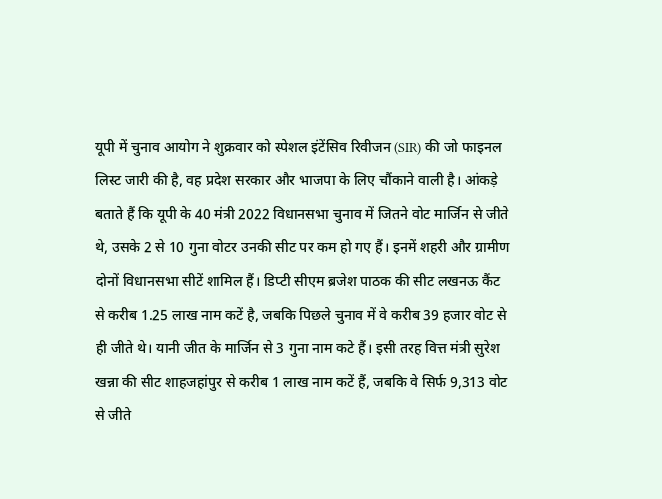यूपी में चुनाव आयोग ने शुक्रवार को स्पेशल इंटेंसिव रिवीजन (SIR) की जो फाइनल लिस्ट जारी की है, वह प्रदेश सरकार और भाजपा के लिए चौंकाने वाली है। आंकड़े बताते हैं कि यूपी के 40 मंत्री 2022 विधानसभा चुनाव में जितने वोट मार्जिन से जीते थे, उसके 2 से 10 गुना वोटर उनकी सीट पर कम हो गए हैं। इनमें शहरी और ग्रामीण दोनों विधानसभा सीटें शामिल हैं। डिप्टी सीएम ब्रजेश पाठक की सीट लखनऊ कैंट से करीब 1.25 लाख नाम कटें है, जबकि पिछले चुनाव में वे करीब 39 हजार वोट से ही जीते थे। यानी जीत के मार्जिन से 3 गुना नाम कटे हैं। इसी तरह वित्त मंत्री सुरेश खन्ना की सीट शाहजहांपुर से करीब 1 लाख नाम कटें हैं, जबकि वे सिर्फ 9,313 वोट से जीते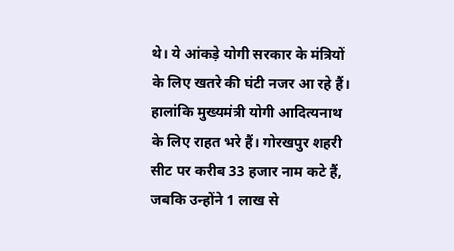थे। ये आंकड़े योगी सरकार के मंत्रियों के लिए खतरे की घंटी नजर आ रहे हैं। हालांकि मुख्यमंत्री योगी आदित्यनाथ के लिए राहत भरे हैं। गोरखपुर शहरी सीट पर करीब 33 हजार नाम कटे हैं, जबकि उन्होंने 1 लाख से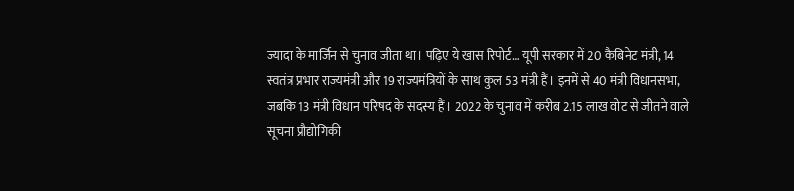ज्यादा के मार्जिन से चुनाव जीता था। पढ़िए ये खास रिपोर्ट… यूपी सरकार में 20 कैबिनेट मंत्री, 14 स्वतंत्र प्रभार राज्यमंत्री और 19 राज्यमंत्रियों के साथ कुल 53 मंत्री हैं। इनमें से 40 मंत्री विधानसभा, जबकि 13 मंत्री विधान परिषद के सदस्य हैं। 2022 के चुनाव में करीब 2.15 लाख वोट से जीतने वाले सूचना प्रौद्योगिकी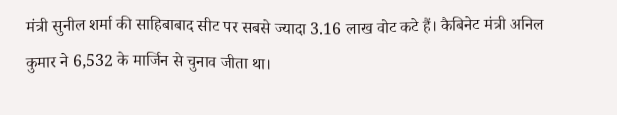मंत्री सुनील शर्मा की साहिबाबाद सीट पर सबसे ज्यादा 3.16 लाख वोट कटे हैं। कैबिनेट मंत्री अनिल कुमार ने 6,532 के मार्जिन से चुनाव जीता था।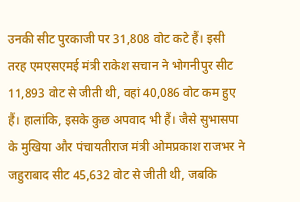उनकी सीट पुरकाजी पर 31,808 वोट कटे हैं। इसी तरह एमएसएमई मंत्री राकेश सचान ने भोगनीपुर सीट 11,893 वोट से जीती थी, वहां 40,086 वोट कम हुए हैं। हालांकि, इसके कुछ अपवाद भी हैं। जैसे सुभासपा के मुखिया और पंचायतीराज मंत्री ओमप्रकाश राजभर ने जहुराबाद सीट 45,632 वोट से जीती थी, जबकि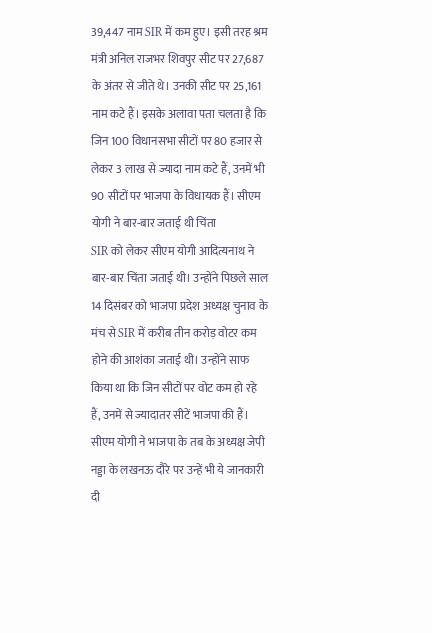39,447 नाम SIR में कम हुए। इसी तरह श्रम मंत्री अनिल राजभर शिवपुर सीट पर 27,687 के अंतर से जीते थे। उनकी सीट पर 25,161 नाम कटे हैं। इसके अलावा पता चलता है कि जिन 100 विधानसभा सीटों पर 80 हजार से लेकर 3 लाख से ज्यादा नाम कटे हैं, उनमें भी 90 सीटों पर भाजपा के विधायक हैं। सीएम योगी ने बार-बार जताई थी चिंता
SIR को लेकर सीएम योगी आदित्यनाथ ने बार-बार चिंता जताई थी। उन्होंने पिछले साल 14 दिसंबर को भाजपा प्रदेश अध्यक्ष चुनाव के मंच से SIR में करीब तीन करोड़ वोटर कम होने की आशंका जताई थी। उन्होंने साफ किया था कि जिन सीटों पर वोट कम हो रहे हैं, उनमें से ज्यादातर सीटें भाजपा की हैं। सीएम योगी ने भाजपा के तब के अध्यक्ष जेपी नड्डा के लखनऊ दौरे पर उन्हें भी ये जानकारी दी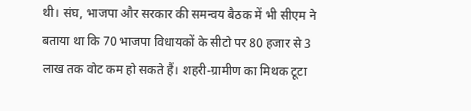थी। संघ, भाजपा और सरकार की समन्वय बैठक में भी सीएम ने बताया था कि 70 भाजपा विधायकों के सीटो पर 80 हजार से 3 लाख तक वोट कम हो सकते हैं। शहरी-ग्रामीण का मिथक टूटा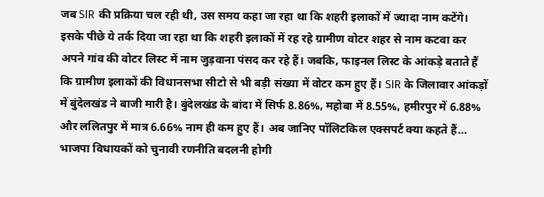जब SIR की प्रक्रिया चल रही थी, उस समय कहा जा रहा था कि शहरी इलाकों में ज्यादा नाम कटेंगे। इसके पीछे ये तर्क दिया जा रहा था कि शहरी इलाकों में रह रहे ग्रामीण वोटर शहर से नाम कटवा कर अपने गांव की वोटर लिस्ट में नाम जुड़वाना पंसद कर रहे हैं। जबकि, फाइनल लिस्ट के आंकड़े बताते हैं कि ग्रामीण इलाकों की विधानसभा सीटो से भी बड़ी संख्या में वोटर कम हुए हैं। SIR के जिलावार आंकड़ों में बुंदेलखंड ने बाजी मारी है। बुंदेलखंड के बांदा में सिर्फ 8.86%, महोबा में 8.55%, हमीरपुर में 6.88% और ललितपुर में मात्र 6.66% नाम ही कम हुए हैं। अब जानिए पॉलिटकिल एक्सपर्ट क्या कहते हैं… भाजपा विधायकों को चुनावी रणनीति बदलनी होगी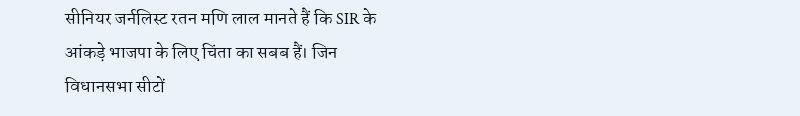सीनियर जर्नलिस्ट रतन मणि लाल मानते हैं कि SIR के आंकड़े भाजपा के लिए चिंता का सबब हैं। जिन विधानसभा सीटों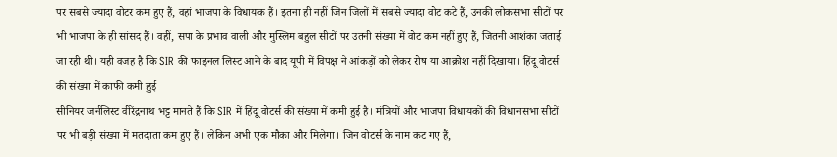पर सबसे ज्यादा वोटर कम हुए हैं, वहां भाजपा के विधायक हैं। इतना ही नहीं जिन जिलों में सबसे ज्यादा वोट कटे हैं, उनकी लोकसभा सीटों पर भी भाजपा के ही सांसद हैं। वहीं, सपा के प्रभाव वाली और मुस्लिम बहुल सीटों पर उतनी संख्या में वोट कम नहीं हुए हैं, जितनी आशंका जताई जा रही थी। यही वजह है कि SIR की फाइनल लिस्ट आने के बाद यूपी में विपक्ष ने आंकड़ों को लेकर रोष या आक्रोश नहीं दिखाया। हिंदू वोटर्स की संख्या में काफी कमी हुई
सीनियर जर्नलिस्ट वीरेंद्रनाथ भट्ट मानते हैं कि SIR में हिंदू वोटर्स की संख्या में कमी हुई है। मंत्रियों और भाजपा विधायकों की विधानसभा सीटों पर भी बड़ी संख्या में मतदाता कम हुए हैं। लेकिन अभी एक मौका और मिलेगा। जिन वोटर्स के नाम कट गए हैं,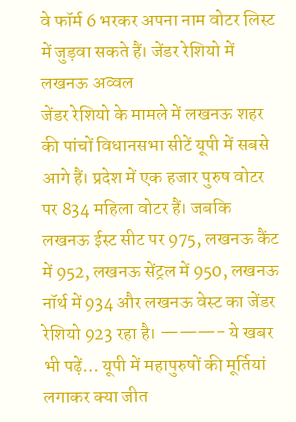वे फॉर्म 6 भरकर अपना नाम वोटर लिस्ट में जुड़वा सकते हैं। जेंडर रेशियो में लखनऊ अव्वल
जेंडर रेशियो के मामले में लखनऊ शहर की पांचों विधानसभा सीटें यूपी में सबसे आगे हैं। प्रदेश में एक हजार पुरुष वोटर पर 834 महिला वोटर हैं। जबकि लखनऊ ईस्ट सीट पर 975, लखनऊ कैंट में 952, लखनऊ सेंट्रल में 950, लखनऊ नॉर्थ में 934 और लखनऊ वेस्ट का जेंडर रेशियो 923 रहा है। ———- ये खबर भी पढ़ें… यूपी में महापुरुषों की मूर्तियां लगाकर क्या जीत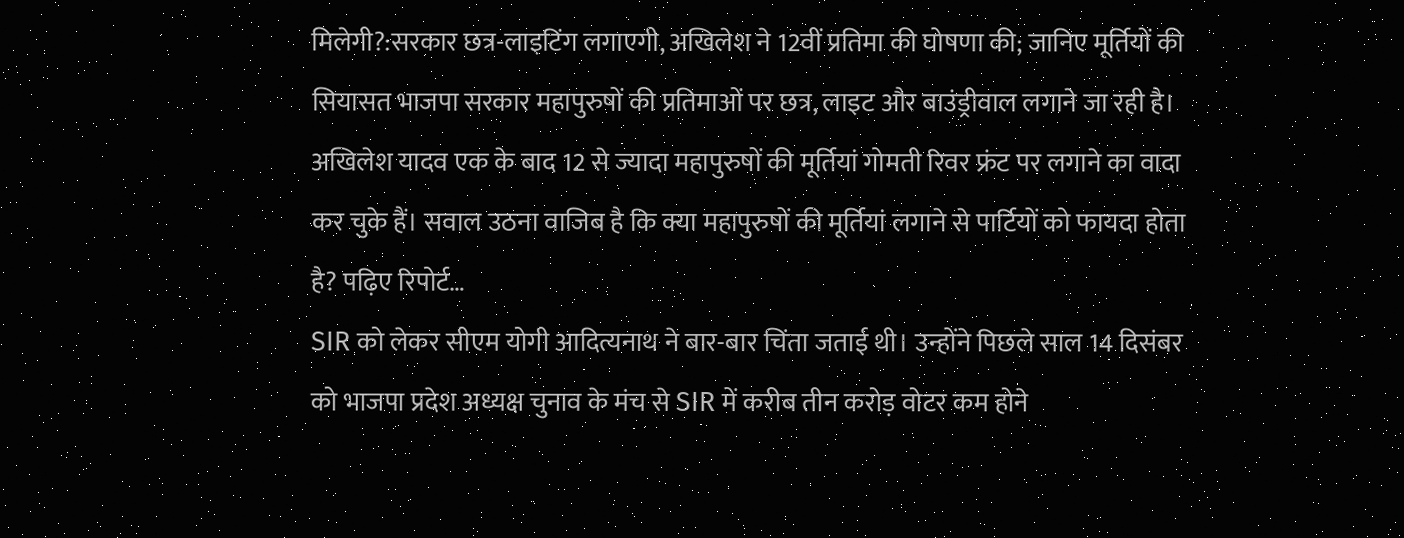मिलेगी?:सरकार छत्र-लाइटिंग लगाएगी, अखिलेश ने 12वीं प्रतिमा की घोषणा की; जानिए मूर्तियों की सियासत भाजपा सरकार महापुरुषों की प्रतिमाओं पर छत्र, लाइट और बाउंड्रीवाल लगाने जा रही है। अखिलेश यादव एक के बाद 12 से ज्यादा महापुरुषों की मूर्तियां गोमती रिवर फ्रंट पर लगाने का वादा कर चुके हैं। सवाल उठना वाजिब है कि क्या महापुरुषों की मूर्तियां लगाने से पार्टियों को फायदा होता है? पढ़िए रिपोर्ट…
SIR को लेकर सीएम योगी आदित्यनाथ ने बार-बार चिंता जताई थी। उन्होंने पिछले साल 14 दिसंबर को भाजपा प्रदेश अध्यक्ष चुनाव के मंच से SIR में करीब तीन करोड़ वोटर कम होने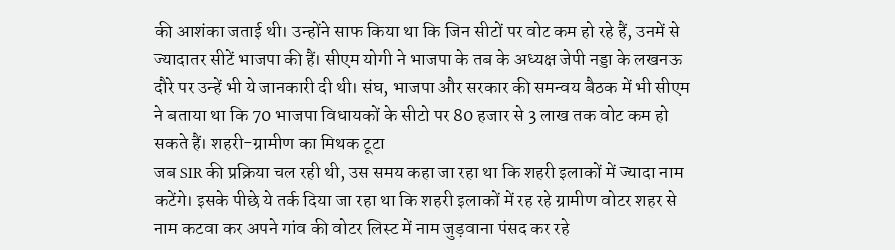की आशंका जताई थी। उन्होंने साफ किया था कि जिन सीटों पर वोट कम हो रहे हैं, उनमें से ज्यादातर सीटें भाजपा की हैं। सीएम योगी ने भाजपा के तब के अध्यक्ष जेपी नड्डा के लखनऊ दौरे पर उन्हें भी ये जानकारी दी थी। संघ, भाजपा और सरकार की समन्वय बैठक में भी सीएम ने बताया था कि 70 भाजपा विधायकों के सीटो पर 80 हजार से 3 लाख तक वोट कम हो सकते हैं। शहरी-ग्रामीण का मिथक टूटा
जब SIR की प्रक्रिया चल रही थी, उस समय कहा जा रहा था कि शहरी इलाकों में ज्यादा नाम कटेंगे। इसके पीछे ये तर्क दिया जा रहा था कि शहरी इलाकों में रह रहे ग्रामीण वोटर शहर से नाम कटवा कर अपने गांव की वोटर लिस्ट में नाम जुड़वाना पंसद कर रहे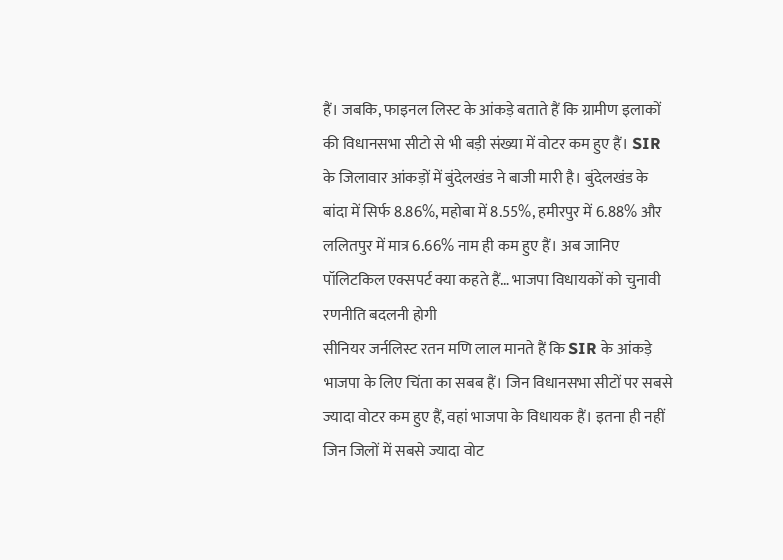हैं। जबकि, फाइनल लिस्ट के आंकड़े बताते हैं कि ग्रामीण इलाकों की विधानसभा सीटो से भी बड़ी संख्या में वोटर कम हुए हैं। SIR के जिलावार आंकड़ों में बुंदेलखंड ने बाजी मारी है। बुंदेलखंड के बांदा में सिर्फ 8.86%, महोबा में 8.55%, हमीरपुर में 6.88% और ललितपुर में मात्र 6.66% नाम ही कम हुए हैं। अब जानिए पॉलिटकिल एक्सपर्ट क्या कहते हैं… भाजपा विधायकों को चुनावी रणनीति बदलनी होगी
सीनियर जर्नलिस्ट रतन मणि लाल मानते हैं कि SIR के आंकड़े भाजपा के लिए चिंता का सबब हैं। जिन विधानसभा सीटों पर सबसे ज्यादा वोटर कम हुए हैं, वहां भाजपा के विधायक हैं। इतना ही नहीं जिन जिलों में सबसे ज्यादा वोट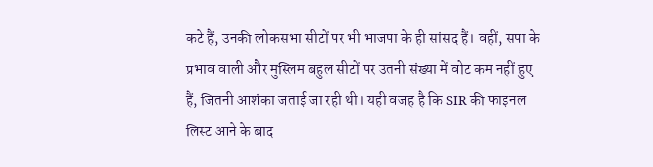कटे हैं, उनकी लोकसभा सीटों पर भी भाजपा के ही सांसद हैं। वहीं, सपा के प्रभाव वाली और मुस्लिम बहुल सीटों पर उतनी संख्या में वोट कम नहीं हुए हैं, जितनी आशंका जताई जा रही थी। यही वजह है कि SIR की फाइनल लिस्ट आने के बाद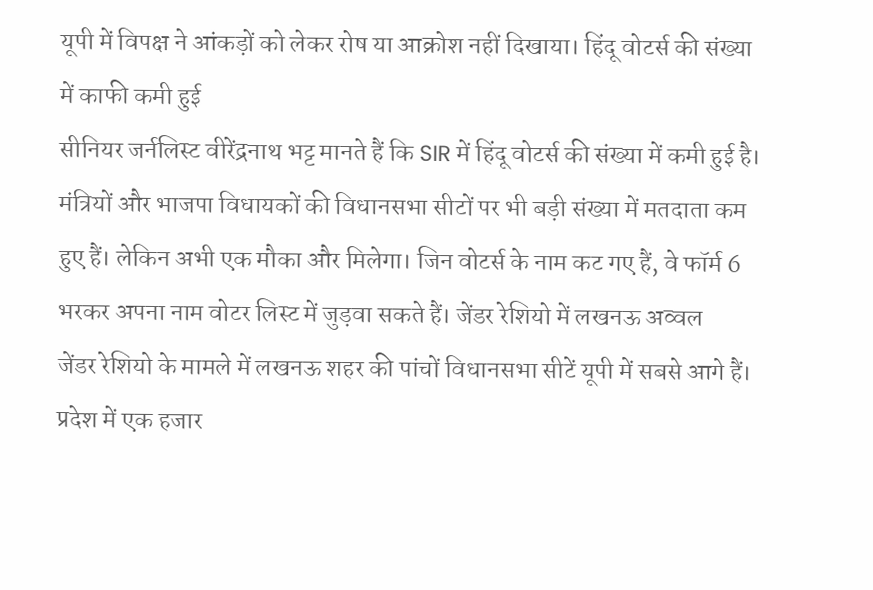यूपी में विपक्ष ने आंकड़ों को लेकर रोष या आक्रोश नहीं दिखाया। हिंदू वोटर्स की संख्या में काफी कमी हुई
सीनियर जर्नलिस्ट वीरेंद्रनाथ भट्ट मानते हैं कि SIR में हिंदू वोटर्स की संख्या में कमी हुई है। मंत्रियों और भाजपा विधायकों की विधानसभा सीटों पर भी बड़ी संख्या में मतदाता कम हुए हैं। लेकिन अभी एक मौका और मिलेगा। जिन वोटर्स के नाम कट गए हैं, वे फॉर्म 6 भरकर अपना नाम वोटर लिस्ट में जुड़वा सकते हैं। जेंडर रेशियो में लखनऊ अव्वल
जेंडर रेशियो के मामले में लखनऊ शहर की पांचों विधानसभा सीटें यूपी में सबसे आगे हैं। प्रदेश में एक हजार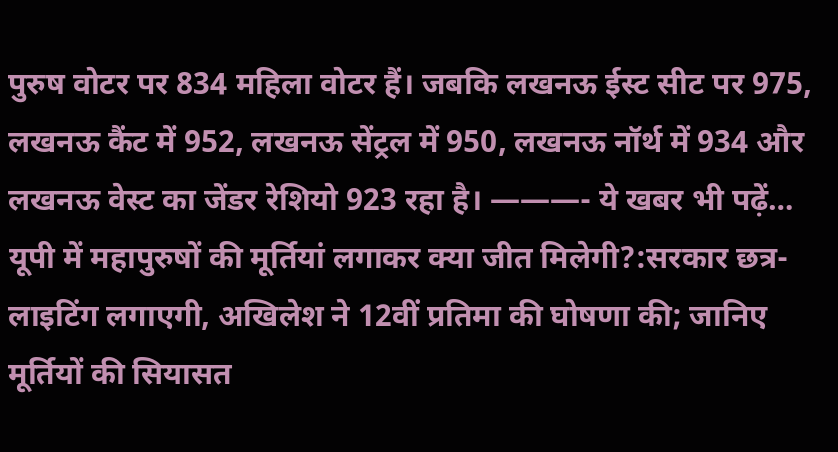पुरुष वोटर पर 834 महिला वोटर हैं। जबकि लखनऊ ईस्ट सीट पर 975, लखनऊ कैंट में 952, लखनऊ सेंट्रल में 950, लखनऊ नॉर्थ में 934 और लखनऊ वेस्ट का जेंडर रेशियो 923 रहा है। ———- ये खबर भी पढ़ें… यूपी में महापुरुषों की मूर्तियां लगाकर क्या जीत मिलेगी?:सरकार छत्र-लाइटिंग लगाएगी, अखिलेश ने 12वीं प्रतिमा की घोषणा की; जानिए मूर्तियों की सियासत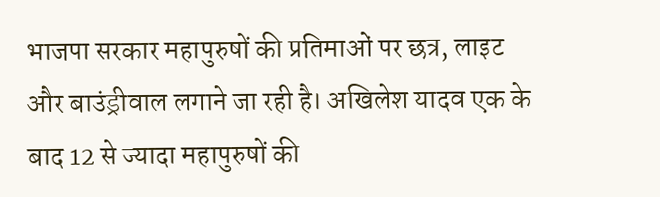भाजपा सरकार महापुरुषों की प्रतिमाओं पर छत्र, लाइट और बाउंड्रीवाल लगाने जा रही है। अखिलेश यादव एक के बाद 12 से ज्यादा महापुरुषों की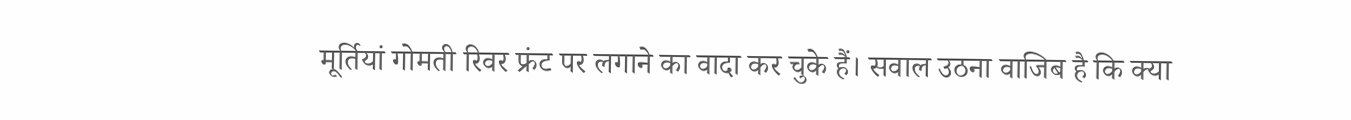मूर्तियां गोमती रिवर फ्रंट पर लगाने का वादा कर चुके हैं। सवाल उठना वाजिब है कि क्या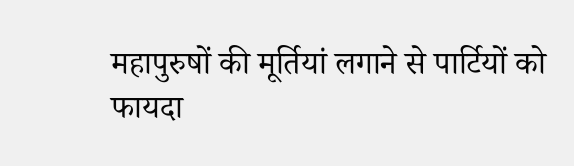महापुरुषों की मूर्तियां लगाने से पार्टियों को फायदा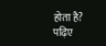होता है? पढ़िए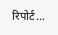रिपोर्ट…